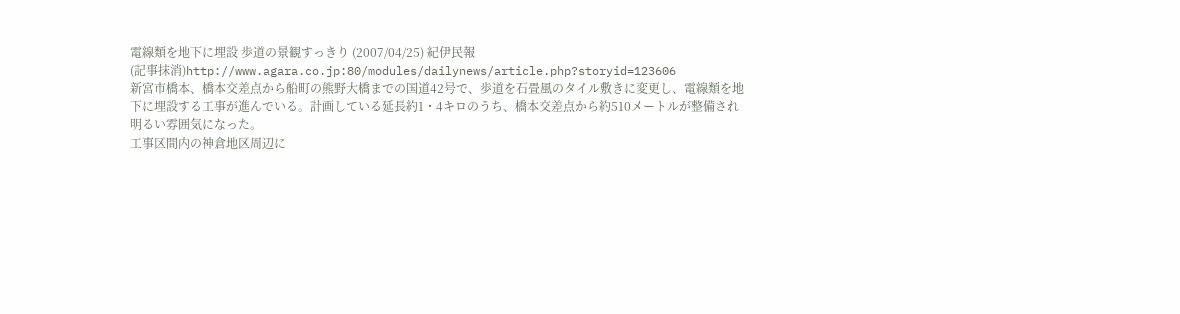電線類を地下に埋設 歩道の景観すっきり (2007/04/25) 紀伊民報
(記事抹消)http://www.agara.co.jp:80/modules/dailynews/article.php?storyid=123606
新宮市橋本、橋本交差点から船町の熊野大橋までの国道42号で、歩道を石畳風のタイル敷きに変更し、電線類を地下に埋設する工事が進んでいる。計画している延長約1・4キロのうち、橋本交差点から約510メートルが整備され明るい雰囲気になった。
工事区間内の神倉地区周辺に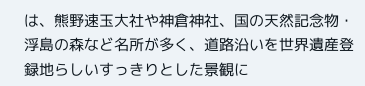は、熊野速玉大社や神倉神社、国の天然記念物・浮島の森など名所が多く、道路沿いを世界遺産登録地らしいすっきりとした景観に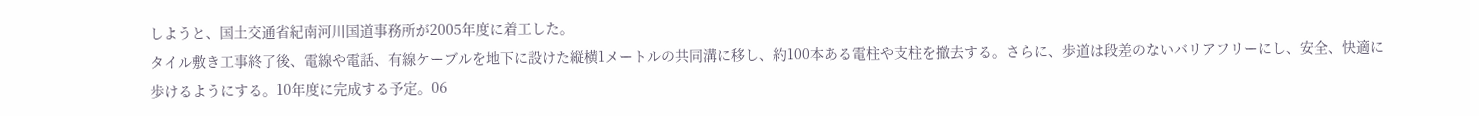しようと、国土交通省紀南河川国道事務所が2005年度に着工した。
タイル敷き工事終了後、電線や電話、有線ケーブルを地下に設けた縦横1メートルの共同溝に移し、約100本ある電柱や支柱を撤去する。さらに、歩道は段差のないバリアフリーにし、安全、快適に歩けるようにする。10年度に完成する予定。06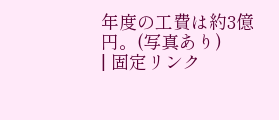年度の工費は約3億円。(写真あり)
| 固定リンク